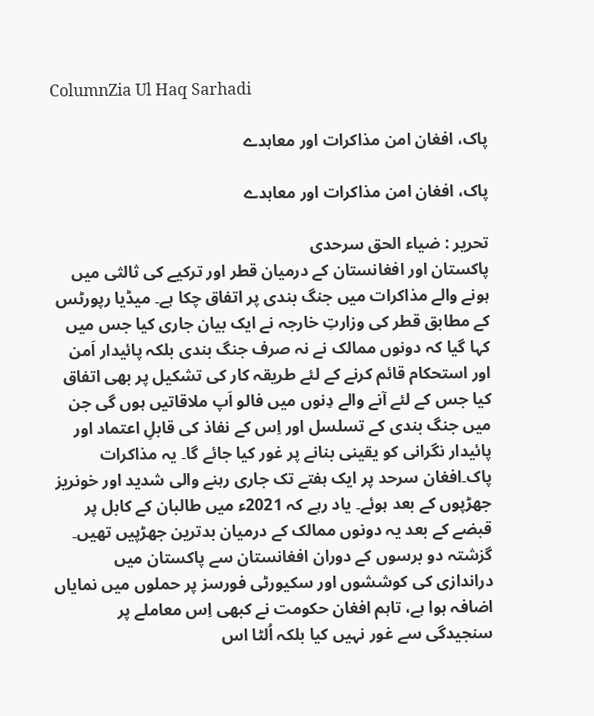ColumnZia Ul Haq Sarhadi

پاک، افغان امن مذاکرات اور معاہدے

پاک، افغان امن مذاکرات اور معاہدے

تحریر : ضیاء الحق سرحدی
پاکستان اور افغانستان کے درمیان قطر اور ترکیے کی ثالثی میں ہونے والے مذاکرات میں جنگ بندی پر اتفاق چکا ہے۔ میڈیا رپورٹس کے مطابق قطر کی وزارتِ خارجہ نے ایک بیان جاری کیا جس میں کہا گیا کہ دونوں ممالک نے نہ صرف جنگ بندی بلکہ پائیدار اَمن اور استحکام قائم کرنے کے لئے طریقہ کار کی تشکیل پر بھی اتفاق کیا جس کے لئے آنے والے دِنوں میں فالو اَپ ملاقاتیں ہوں گی جن میں جنگ بندی کے تسلسل اور اِس کے نفاذ کی قابلِ اعتماد اور پائیدار نگرانی کو یقینی بنانے پر غور کیا جائے گا۔ یہ مذاکرات پاک۔افغان سرحد پر ایک ہفتے تک جاری رہنے والی شدید اور خونریز جھڑپوں کے بعد ہوئے۔ یاد رہے کہ 2021ء میں طالبان کے کابل پر قبضے کے بعد یہ دونوں ممالک کے درمیان بدترین جھڑپیں تھیں۔ گزشتہ دو برسوں کے دوران افغانستان سے پاکستان میں دراندازی کی کوششوں اور سکیورٹی فورسز پر حملوں میں نمایاں اضافہ ہوا ہے، تاہم افغان حکومت نے کبھی اِس معاملے پر سنجیدگی سے غور نہیں کیا بلکہ اُلٹا اس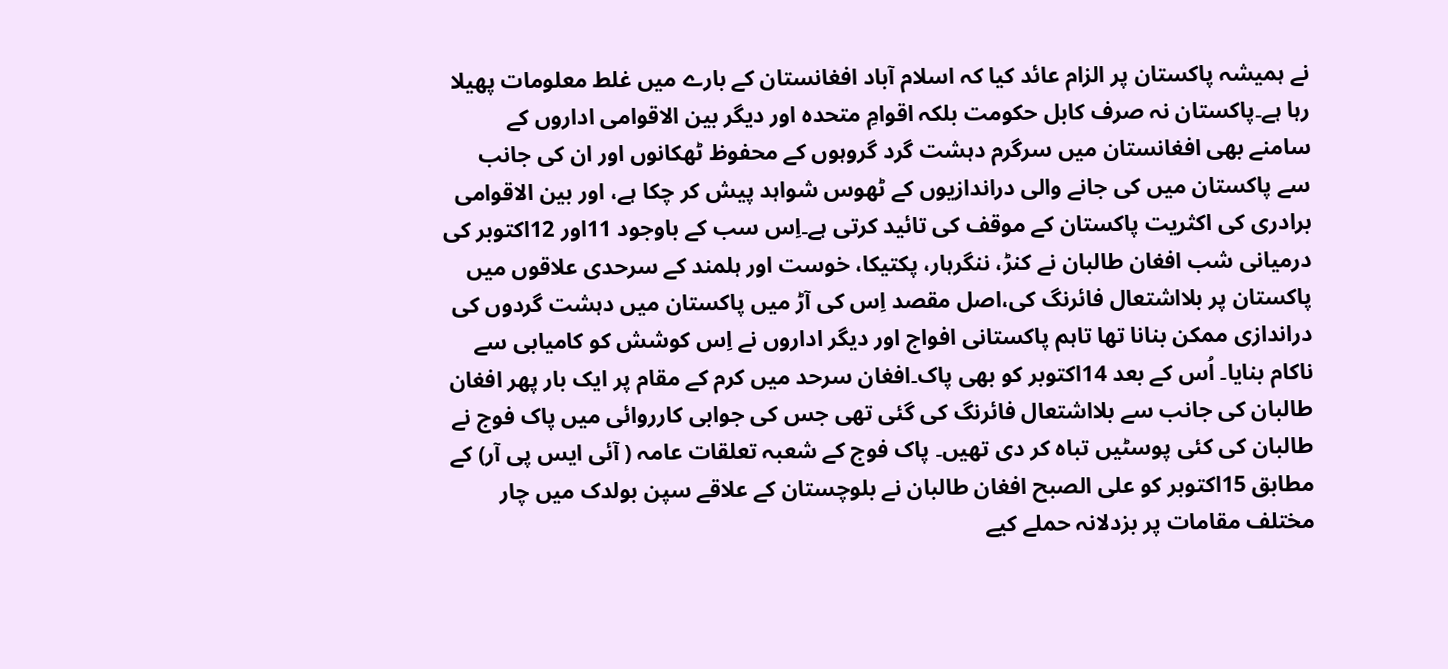نے ہمیشہ پاکستان پر الزام عائد کیا کہ اسلام آباد افغانستان کے بارے میں غلط معلومات پھیلا رہا ہے۔پاکستان نہ صرف کابل حکومت بلکہ اقوامِ متحدہ اور دیگر بین الاقوامی اداروں کے سامنے بھی افغانستان میں سرگرم دہشت گرد گروہوں کے محفوظ ٹھکانوں اور ان کی جانب سے پاکستان میں کی جانے والی دراندازیوں کے ٹھوس شواہد پیش کر چکا ہے، اور بین الاقوامی برادری کی اکثریت پاکستان کے موقف کی تائید کرتی ہے۔اِس سب کے باوجود 11اور 12اکتوبر کی درمیانی شب افغان طالبان نے کنڑ، ننگرہار، پکتیکا، خوست اور ہلمند کے سرحدی علاقوں میں پاکستان پر بلااشتعال فائرنگ کی،اصل مقصد اِس کی آڑ میں پاکستان میں دہشت گردوں کی دراندازی ممکن بنانا تھا تاہم پاکستانی افواج اور دیگر اداروں نے اِس کوشش کو کامیابی سے ناکام بنایا۔ اُس کے بعد 14اکتوبر کو بھی پاک۔افغان سرحد میں کرم کے مقام پر ایک بار پھر افغان طالبان کی جانب سے بلااشتعال فائرنگ کی گئی تھی جس کی جوابی کارروائی میں پاک فوج نے طالبان کی کئی پوسٹیں تباہ کر دی تھیں۔ پاک فوج کے شعبہ تعلقات عامہ ( آئی ایس پی آر) کے مطابق 15اکتوبر کو علی الصبح افغان طالبان نے بلوچستان کے علاقے سپن بولدک میں چار مختلف مقامات پر بزدلانہ حملے کیے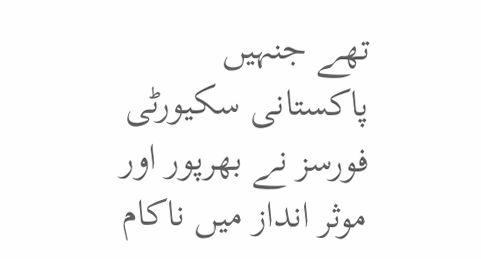تھے جنہیں پاکستانی سکیورٹی فورسز نے بھرپور اور موثر انداز میں ناکام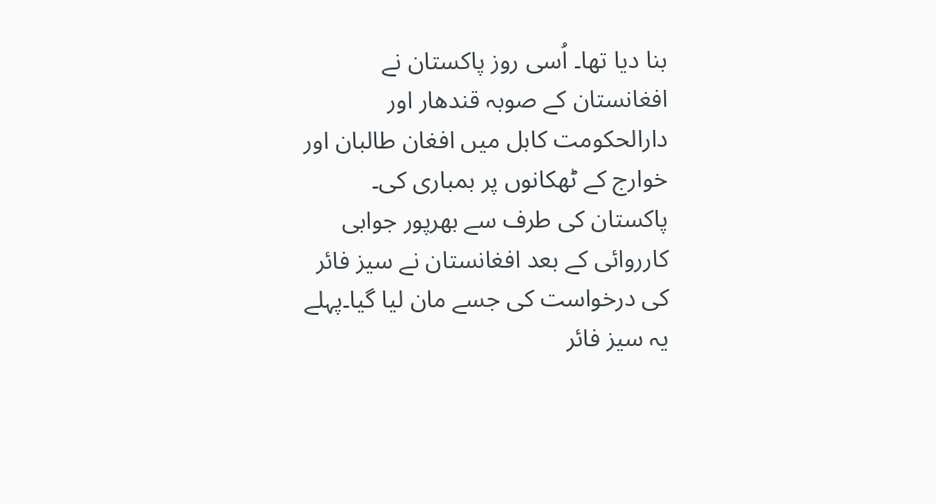بنا دیا تھا۔ اُسی روز پاکستان نے افغانستان کے صوبہ قندھار اور دارالحکومت کابل میں افغان طالبان اور خوارج کے ٹھکانوں پر بمباری کی۔ پاکستان کی طرف سے بھرپور جوابی کارروائی کے بعد افغانستان نے سیز فائر کی درخواست کی جسے مان لیا گیا۔پہلے یہ سیز فائر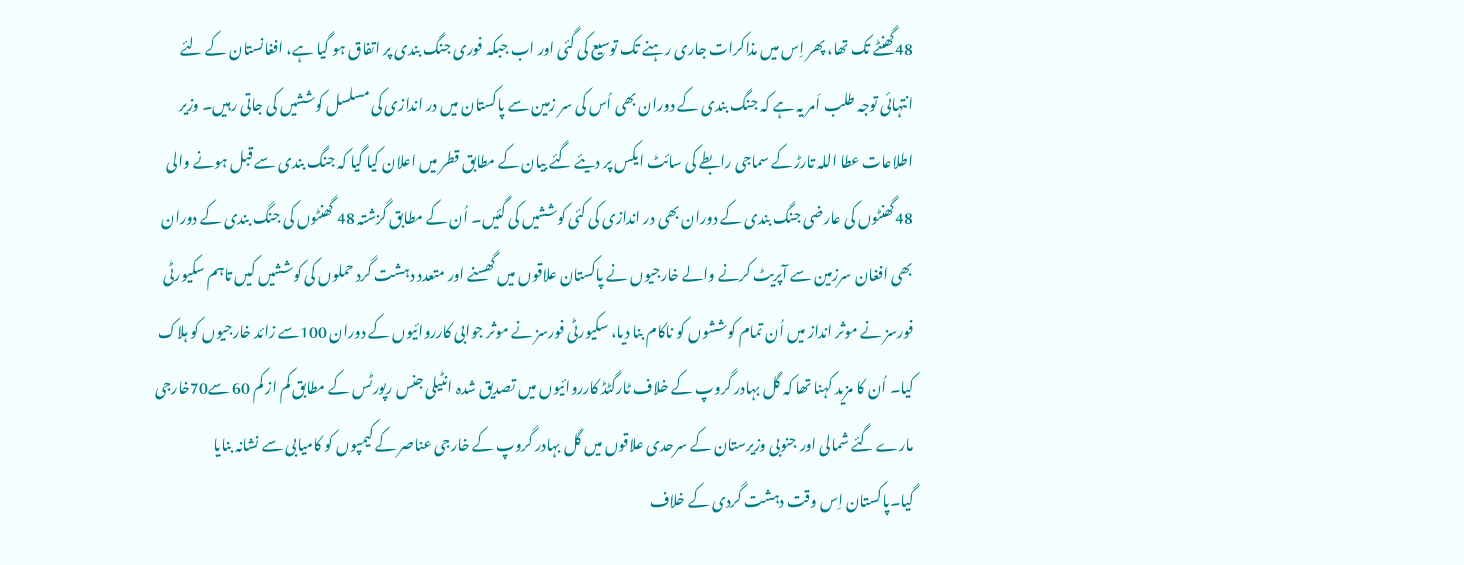48گھنٹے تک تھا، پھر اِس میں مذاکرات جاری رہنے تک توسیع کی گئی اور اب جبکہ فوری جنگ بندی پر اتفاق ہو گیا ہے، افغانستان کے لئے انتہائی توجہ طلب اَمر یہ ہے کہ جنگ بندی کے دوران بھی اُس کی سر زمین سے پاکستان میں در اندازی کی مسلسل کوششیں کی جاتی رہیں۔ وزیر اطلاعات عطا اللہ تارڑ کے سماجی رابطے کی سائٹ ایکس پر دیئے گئے بیان کے مطابق قطر میں اعلان کیا گیا کہ جنگ بندی سے قبل ہونے والی 48گھنٹوں کی عارضی جنگ بندی کے دوران بھی در اندازی کی کئی کوششیں کی گئیں۔ اُن کے مطابق گزشتہ 48 گھنٹوں کی جنگ بندی کے دوران بھی افغان سرزمین سے آپریٹ کرنے والے خارجیوں نے پاکستان علاقوں میں گھسنے اور متعدد دہشت گرد حملوں کی کوششیں کیں تاہم سکیورٹی فورسز نے موثر انداز میں اُن تمام کوششوں کو ناکام بنا دیا، سکیورٹی فورسز نے موثر جوابی کارروائیوں کے دوران 100سے زائد خارجیوں کو ہلاک کیا۔ اُن کا مزید کہنا تھا کہ گل بہادر گروپ کے خلاف ٹارگٹڈ کارروائیوں میں تصدیق شدہ انٹیلی جنس رپورٹس کے مطابق کم از کم 60 سے70خارجی مارے گئے شمالی اور جنوبی وزیرستان کے سرحدی علاقوں میں گل بہادر گروپ کے خارجی عناصر کے کیمپوں کو کامیابی سے نشانہ بنایا گیا۔پاکستان اِس وقت دہشت گردی کے خلاف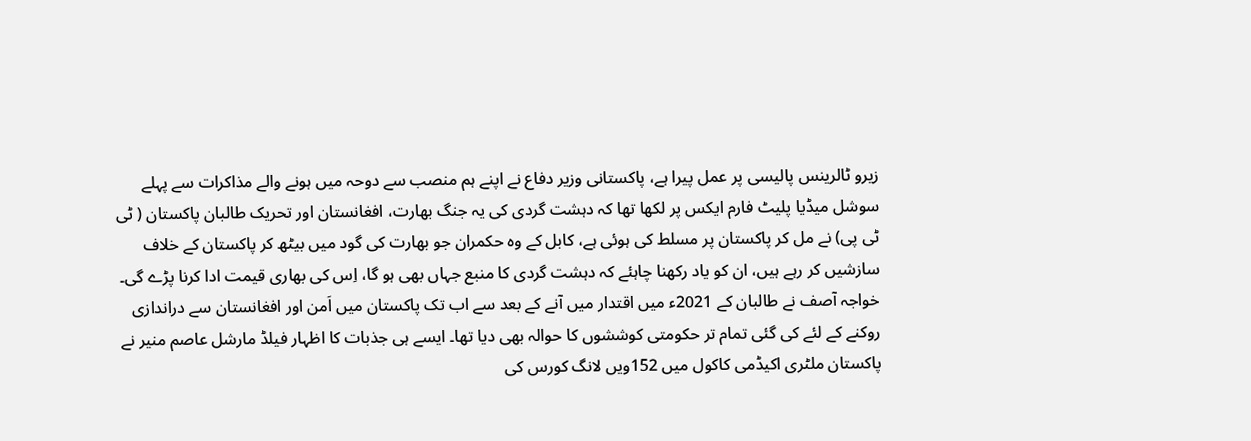زیرو ٹالرینس پالیسی پر عمل پیرا ہے، پاکستانی وزیر دفاع نے اپنے ہم منصب سے دوحہ میں ہونے والے مذاکرات سے پہلے سوشل میڈیا پلیٹ فارم ایکس پر لکھا تھا کہ دہشت گردی کی یہ جنگ بھارت، افغانستان اور تحریک طالبان پاکستان ( ٹی ٹی پی) نے مل کر پاکستان پر مسلط کی ہوئی ہے، کابل کے وہ حکمران جو بھارت کی گود میں بیٹھ کر پاکستان کے خلاف سازشیں کر رہے ہیں، ان کو یاد رکھنا چاہئے کہ دہشت گردی کا منبع جہاں بھی ہو گا، اِس کی بھاری قیمت ادا کرنا پڑے گی۔ خواجہ آصف نے طالبان کے 2021ء میں اقتدار میں آنے کے بعد سے اب تک پاکستان میں اَمن اور افغانستان سے دراندازی روکنے کے لئے کی گئی تمام تر حکومتی کوششوں کا حوالہ بھی دیا تھا۔ ایسے ہی جذبات کا اظہار فیلڈ مارشل عاصم منیر نے پاکستان ملٹری اکیڈمی کاکول میں 152ویں لانگ کورس کی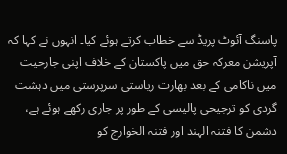پاسنگ آئوٹ پریڈ سے خطاب کرتے ہوئے کیا۔ انہوں نے کہا کہ آپریشن معرکہ حق میں پاکستان کے خلاف اپنی جارحیت میں ناکامی کے بعد بھارت ریاستی سرپرستی میں دہشت گردی کو ترجیحی پالیسی کے طور پر جاری رکھے ہوئے ہے، دشمن کا فتنہ الہند اور فتنہ الخوارج کو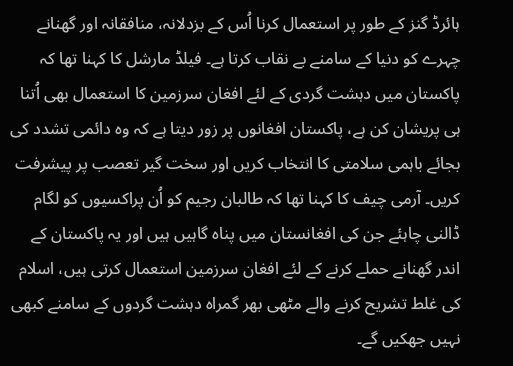ہائرڈ گنز کے طور پر استعمال کرنا اُس کے بزدلانہ، منافقانہ اور گھنانے چہرے کو دنیا کے سامنے بے نقاب کرتا ہے۔ فیلڈ مارشل کا کہنا تھا کہ پاکستان میں دہشت گردی کے لئے افغان سرزمین کا استعمال بھی اُتنا ہی پریشان کن ہے، پاکستان افغانوں پر زور دیتا ہے کہ وہ دائمی تشدد کی بجائے باہمی سلامتی کا انتخاب کریں اور سخت گیر تعصب پر پیشرفت کریں۔ آرمی چیف کا کہنا تھا کہ طالبان رجیم کو اُن پراکسیوں کو لگام ڈالنی چاہئے جن کی افغانستان میں پناہ گاہیں ہیں اور یہ پاکستان کے اندر گھنانے حملے کرنے کے لئے افغان سرزمین استعمال کرتی ہیں، اسلام کی غلط تشریح کرنے والے مٹھی بھر گمراہ دہشت گردوں کے سامنے کبھی نہیں جھکیں گے۔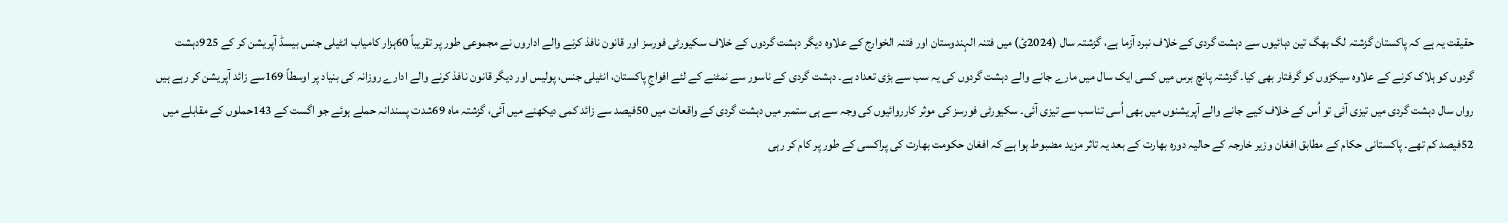حقیقت یہ ہے کہ پاکستان گزشتہ لگ بھگ تین دہائیوں سے دہشت گردی کے خلاف نبرد آزما ہے، گزشتہ سال (2024ئ) میں فتنہ الہندوستان اور فتنہ الخوارج کے علاوہ دیگر دہشت گردوں کے خلاف سکیورٹی فورسز اور قانون نافذ کرنے والے اداروں نے مجموعی طور پر تقریباً 60ہزار کامیاب انٹیلی جنس بیسڈ آپریشن کر کے 925دہشت گردوں کو ہلاک کرنے کے علاوہ سیکڑوں کو گرفتار بھی کیا۔ گزشتہ پانچ برس میں کسی ایک سال میں مارے جانے والے دہشت گردوں کی یہ سب سے بڑی تعداد ہے۔ دہشت گردی کے ناسور سے نمٹنے کے لئے افواجِ پاکستان، انٹیلی جنس، پولیس اور دیگر قانون نافذ کرنے والے ادارے روزانہ کی بنیاد پر اوسطاً 169سے زائد آپریشن کر رہے ہیں رواں سال دہشت گردی میں تیزی آئی تو اُس کے خلاف کیے جانے والے آپریشنوں میں بھی اُسی تناسب سے تیزی آئی۔ سکیورٹی فورسز کی موثر کارروائیوں کی وجہ سے ہی ستمبر میں دہشت گردی کے واقعات میں 50فیصد سے زائد کمی دیکھنے میں آئی، گزشتہ ماہ 69شدت پسندانہ حملے ہوئے جو اگست کے 143حملوں کے مقابلے میں 52فیصد کم تھے۔ پاکستانی حکام کے مطابق افغان وزیر خارجہ کے حالیہ دورہ بھارت کے بعد یہ تاثر مزید مضبوط ہوا ہے کہ افغان حکومت بھارت کی پراکسی کے طور پر کام کر رہی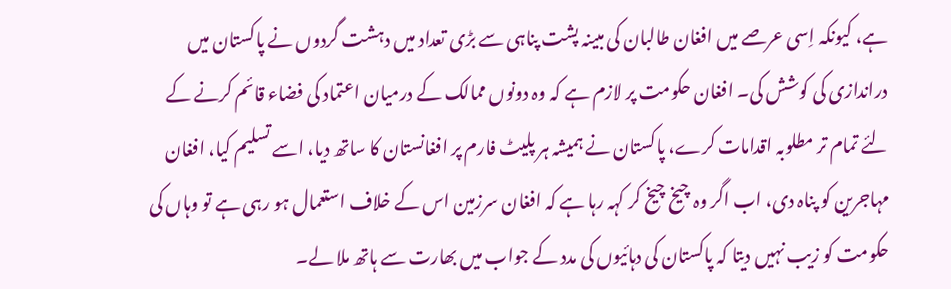ہے، کیونکہ اِسی عرصے میں افغان طالبان کی مبینہ پشت پناہی سے بڑی تعداد میں دہشت گردوں نے پاکستان میں دراندازی کی کوشش کی۔ افغان حکومت پر لازم ہے کہ وہ دونوں ممالک کے درمیان اعتماد کی فضاء قائم کرنے کے لئے تمام تر مطلوبہ اقدامات کرے، پاکستان نے ہمیشہ ہر پلیٹ فارم پر افغانستان کا ساتھ دیا، اسے تسلیم کیا، افغان مہاجرین کو پناہ دی، اب اگر وہ چیخ چیخ کر کہہ رہا ہے کہ افغان سرزمین اس کے خلاف استعمال ہو رہی ہے تو وہاں کی حکومت کو زیب نہیں دیتا کہ پاکستان کی دہائیوں کی مدد کے جواب میں بھارت سے ہاتھ ملا لے۔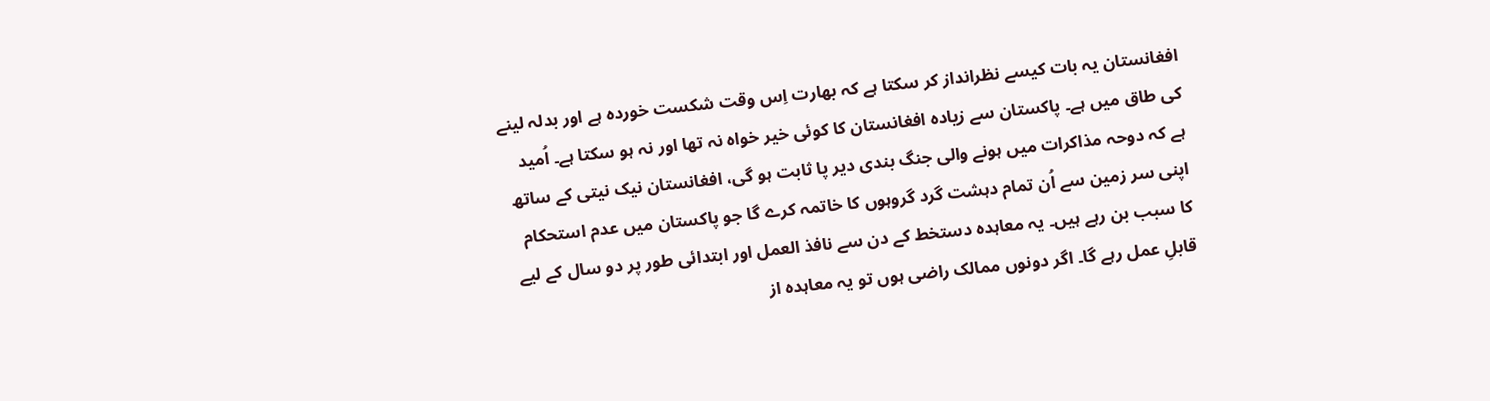افغانستان یہ بات کیسے نظرانداز کر سکتا ہے کہ بھارت اِس وقت شکست خوردہ ہے اور بدلہ لینے کی طاق میں ہے۔ پاکستان سے زیادہ افغانستان کا کوئی خیر خواہ نہ تھا اور نہ ہو سکتا ہے۔ اُمید ہے کہ دوحہ مذاکرات میں ہونے والی جنگ بندی دیر پا ثابت ہو گی، افغانستان نیک نیتی کے ساتھ اپنی سر زمین سے اُن تمام دہشت گرد گروہوں کا خاتمہ کرے گا جو پاکستان میں عدم استحکام کا سبب بن رہے ہیں۔ یہ معاہدہ دستخط کے دن سے نافذ العمل اور ابتدائی طور پر دو سال کے لیے قابلِ عمل رہے گا۔ اگر دونوں ممالک راضی ہوں تو یہ معاہدہ از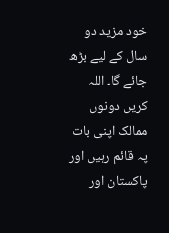خود مزید دو سال کے لیے بڑھ جائے گا۔ اللہ کریں دونوں ممالک اپنی بات پہ قائم رہیں اور پاکستان اور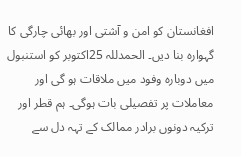افغانستان کو امن و آشتی اور بھائی چارگی کا گہوارہ بنا دیں۔ الحمدللہ 25اکتوبر کو استنبول میں دوبارہ وفود میں ملاقات ہو گی اور معاملات پر تفصیلی بات ہوگی۔ ہم قطر اور ترکیہ دونوں برادر ممالک کے تہہ دل سے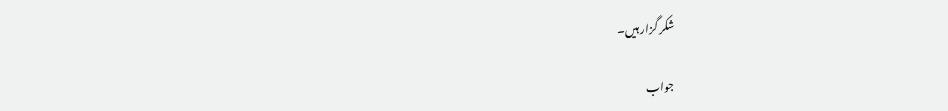شکر گزار ہیں۔

جواب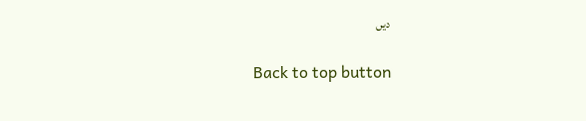دیں

Back to top button